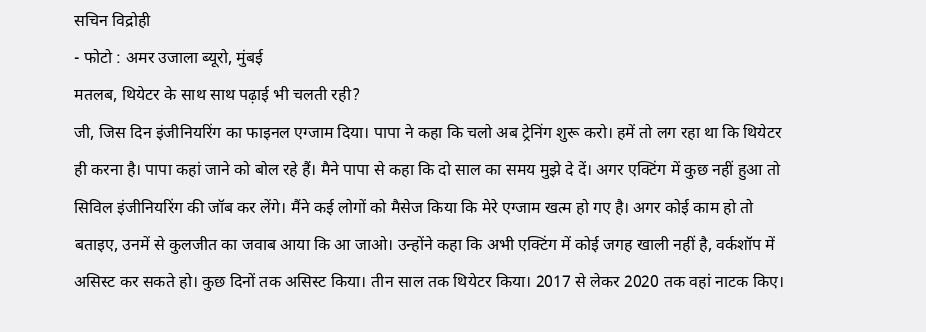सचिन विद्रोही
- फोटो : अमर उजाला ब्यूरो, मुंबई
मतलब, थियेटर के साथ साथ पढ़ाई भी चलती रही?
जी, जिस दिन इंजीनियरिंग का फाइनल एग्जाम दिया। पापा ने कहा कि चलो अब ट्रेनिंग शुरू करो। हमें तो लग रहा था कि थियेटर ही करना है। पापा कहां जाने को बोल रहे हैं। मैने पापा से कहा कि दो साल का समय मुझे दे दें। अगर एक्टिंग में कुछ नहीं हुआ तो सिविल इंजीनियरिंग की जॉब कर लेंगे। मैंने कई लोगों को मैसेज किया कि मेरे एग्जाम खत्म हो गए है। अगर कोई काम हो तो बताइए, उनमें से कुलजीत का जवाब आया कि आ जाओ। उन्होंने कहा कि अभी एक्टिंग में कोई जगह खाली नहीं है, वर्कशॉप में असिस्ट कर सकते हो। कुछ दिनों तक असिस्ट किया। तीन साल तक थियेटर किया। 2017 से लेकर 2020 तक वहां नाटक किए।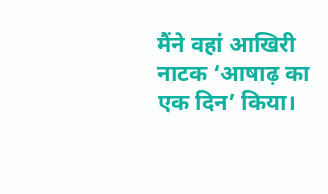मैंने वहां आखिरी नाटक ‘आषाढ़ का एक दिन’ किया।